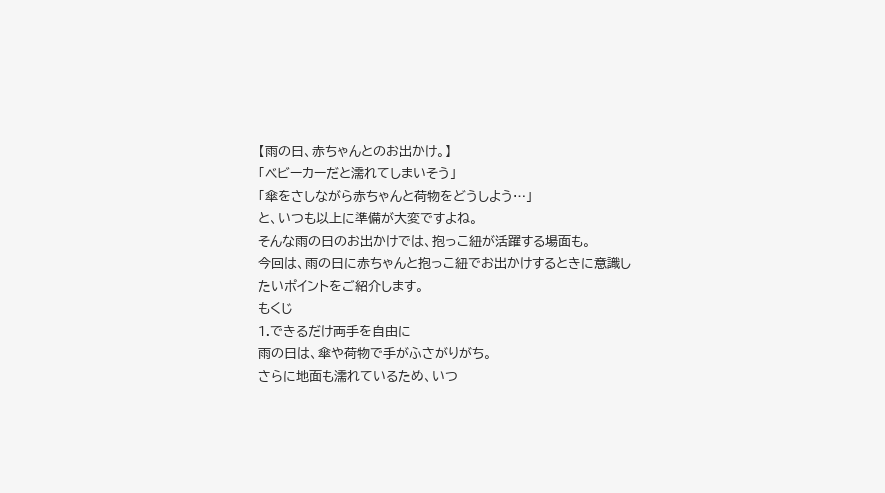【雨の日、赤ちゃんとのお出かけ。】
「ベビーカーだと濡れてしまいそう」
「傘をさしながら赤ちゃんと荷物をどうしよう…」
と、いつも以上に準備が大変ですよね。
そんな雨の日のお出かけでは、抱っこ紐が活躍する場面も。
今回は、雨の日に赤ちゃんと抱っこ紐でお出かけするときに意識したいポイントをご紹介します。
もくじ
1.できるだけ両手を自由に
雨の日は、傘や荷物で手がふさがりがち。
さらに地面も濡れているため、いつ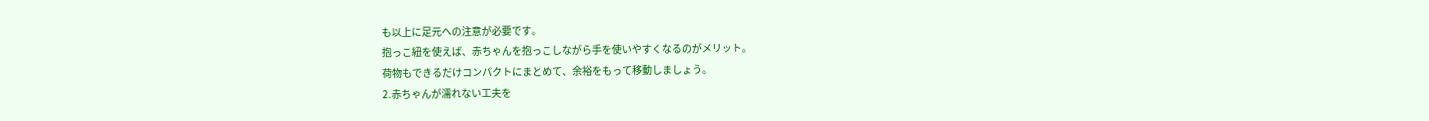も以上に足元への注意が必要です。
抱っこ紐を使えば、赤ちゃんを抱っこしながら手を使いやすくなるのがメリット。
荷物もできるだけコンパクトにまとめて、余裕をもって移動しましょう。
2.赤ちゃんが濡れない工夫を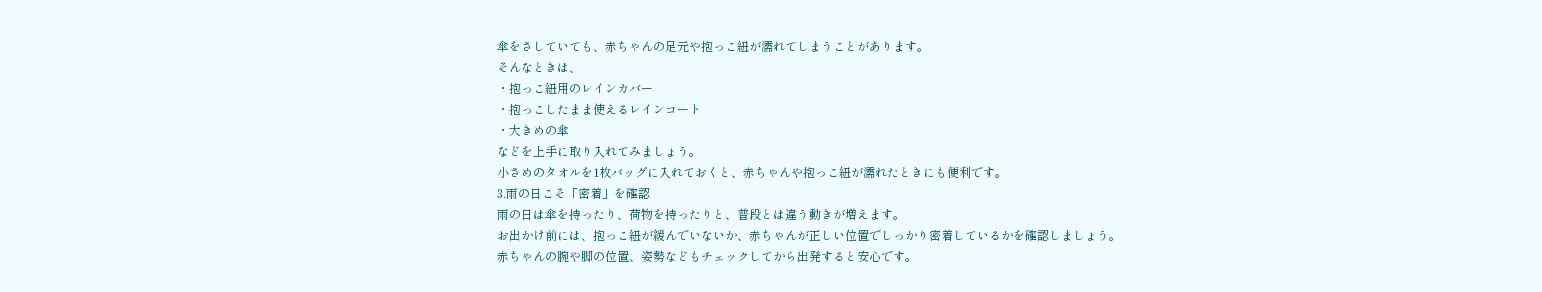傘をさしていても、赤ちゃんの足元や抱っこ紐が濡れてしまうことがあります。
そんなときは、
・抱っこ紐用のレインカバー
・抱っこしたまま使えるレインコート
・大きめの傘
などを上手に取り入れてみましょう。
小さめのタオルを1枚バッグに入れておくと、赤ちゃんや抱っこ紐が濡れたときにも便利です。
3.雨の日こそ「密着」を確認
雨の日は傘を持ったり、荷物を持ったりと、普段とは違う動きが増えます。
お出かけ前には、抱っこ紐が緩んでいないか、赤ちゃんが正しい位置でしっかり密着しているかを確認しましょう。
赤ちゃんの腕や脚の位置、姿勢などもチェックしてから出発すると安心です。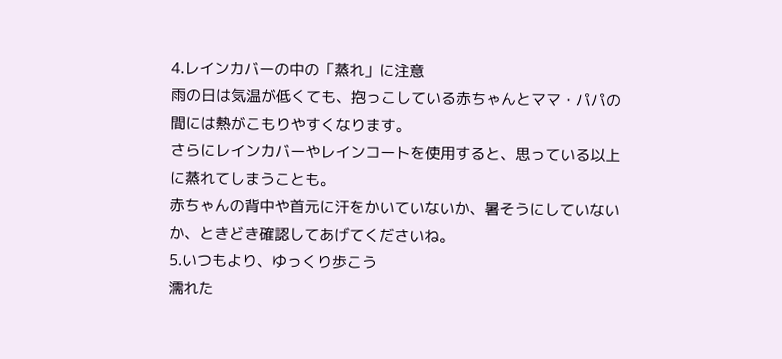4.レインカバーの中の「蒸れ」に注意
雨の日は気温が低くても、抱っこしている赤ちゃんとママ・パパの間には熱がこもりやすくなります。
さらにレインカバーやレインコートを使用すると、思っている以上に蒸れてしまうことも。
赤ちゃんの背中や首元に汗をかいていないか、暑そうにしていないか、ときどき確認してあげてくださいね。
5.いつもより、ゆっくり歩こう
濡れた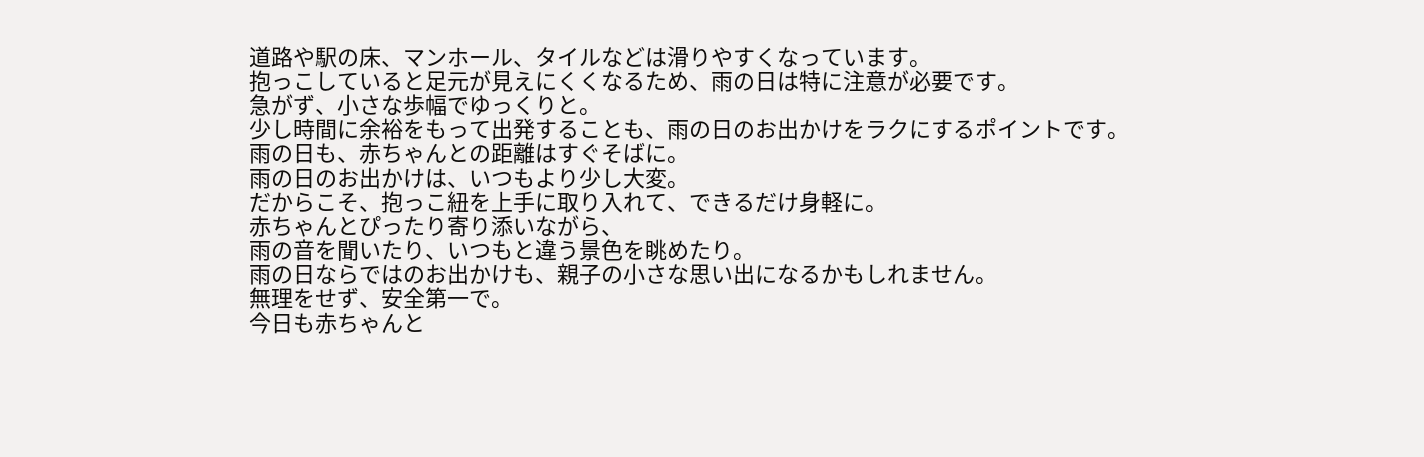道路や駅の床、マンホール、タイルなどは滑りやすくなっています。
抱っこしていると足元が見えにくくなるため、雨の日は特に注意が必要です。
急がず、小さな歩幅でゆっくりと。
少し時間に余裕をもって出発することも、雨の日のお出かけをラクにするポイントです。
雨の日も、赤ちゃんとの距離はすぐそばに。
雨の日のお出かけは、いつもより少し大変。
だからこそ、抱っこ紐を上手に取り入れて、できるだけ身軽に。
赤ちゃんとぴったり寄り添いながら、
雨の音を聞いたり、いつもと違う景色を眺めたり。
雨の日ならではのお出かけも、親子の小さな思い出になるかもしれません。
無理をせず、安全第一で。
今日も赤ちゃんと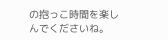の抱っこ時間を楽しんでくださいね。